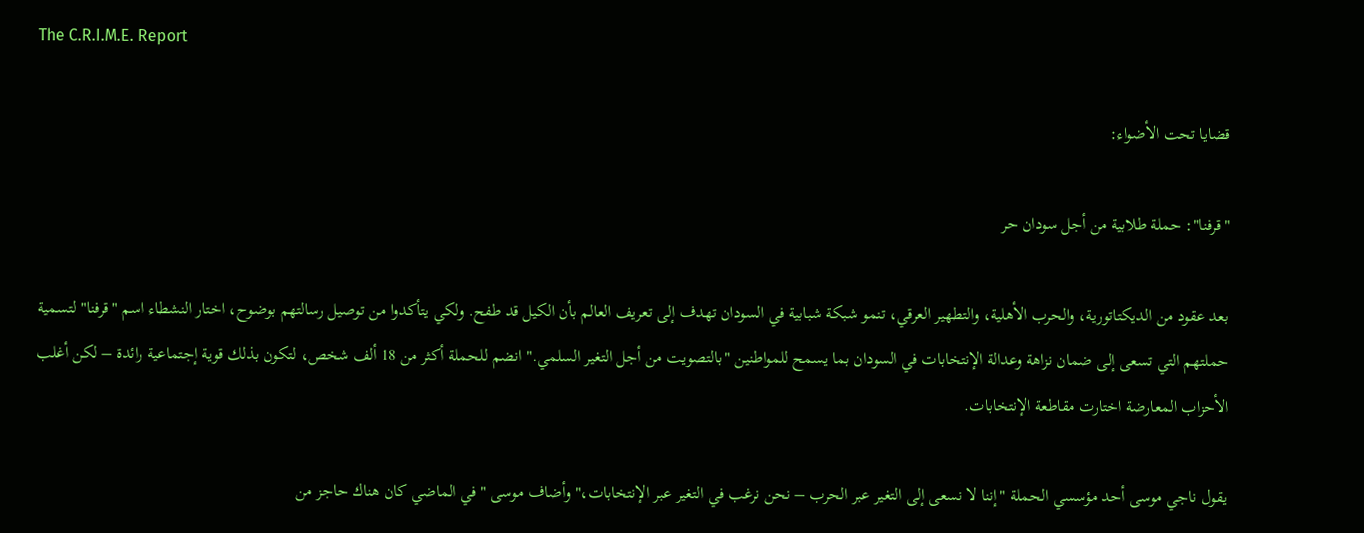The C.R.I.M.E. Report

قضايا تحت الأضواء:

"قرفنا": حملة طلابية من أجل سودان حر

بعد عقود من الديكتاتورية، والحرب الأهلية، والتطهير العرقي، تنمو شبكة شبابية في السودان تهدف إلى تعريف العالم بأن الكيل قد طفح. ولكي يتأكدوا من توصيل رسالتهم بوضوح، اختار النشطاء اسم "قرفنا" لتسمية حملتهم التي تسعى إلى ضمان نزاهة وعدالة الإنتخابات في السودان بما يسمح للمواطنين "بالتصويت من أجل التغير السلمي." انضم للحملة أكثر من 18 ألف شخص، لتكون بذلك قوية إجتماعية رائدة – لكن أغلب الأحزاب المعارضة اختارت مقاطعة الإنتخابات.

يقول ناجي موسى أحد مؤسسي الحملة "إننا لا نسعى إلى التغير عبر الحرب – نحن نرغب في التغير عبر الإنتخابات،" وأضاف موسى "في الماضي كان هناك حاجز من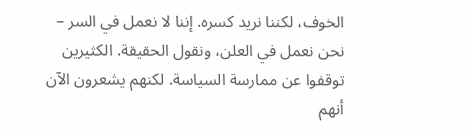الخوف، لكننا نريد كسره. إننا لا نعمل في السر – نحن نعمل في العلن، ونقول الحقيقة. الكثيرين توقفوا عن ممارسة السياسة. لكنهم يشعرون الآن أنهم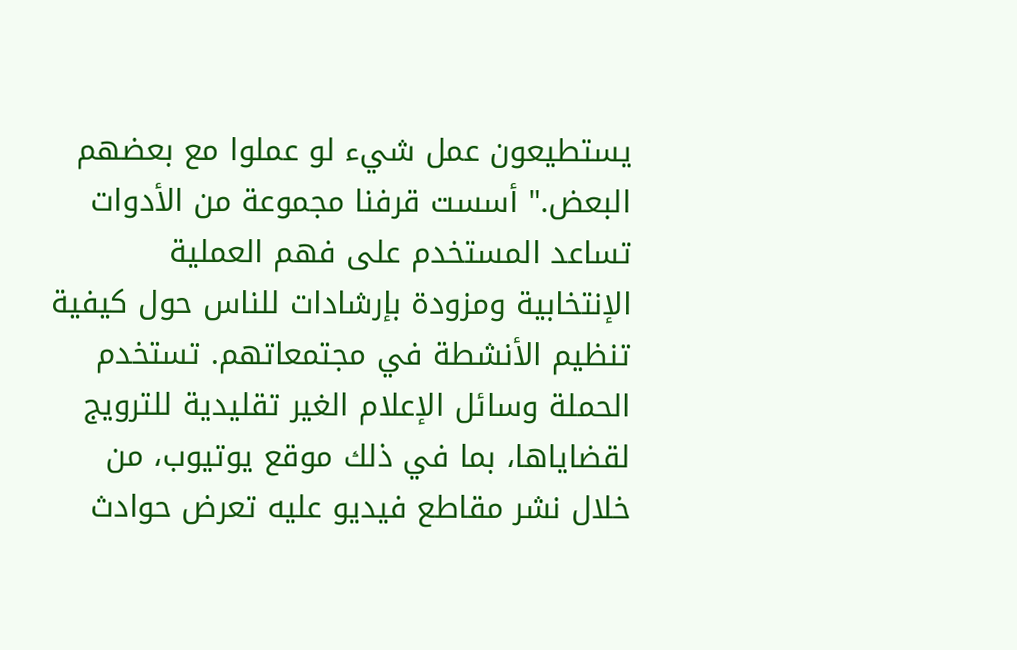يستطيعون عمل شيء لو عملوا مع بعضهم البعض." أسست قرفنا مجموعة من الأدوات تساعد المستخدم على فهم العملية الإنتخابية ومزودة بإرشادات للناس حول كيفية تنظيم الأنشطة في مجتمعاتهم. تستخدم الحملة وسائل الإعلام الغير تقليدية للترويج لقضاياها، بما في ذلك موقع يوتيوب، من خلال نشر مقاطع فيديو عليه تعرض حوادث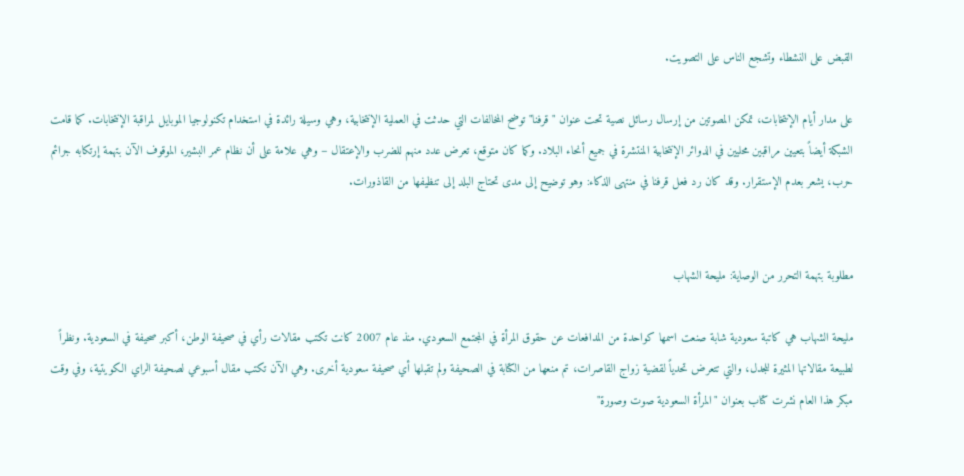القبض على النشطاء وتشجع الناس على التصويت.

على مدار أيام الإنتخابات، تمكن المصوتين من إرسال رسائل نصية تحت عنوان "قرفنا" توضح المخالفات التي حدثت في العملية الإنتخابية، وهي وسيلة رائدة في استخدام تكنولوجيا الموبايل لمراقبة الإنتخابات. كما قامت الشبكة أيضاً بتعيين مراقبين محليين في الدوائر الإنتخابية المنتشرة في جميع أنحاء البلاد. وكما كان متوقع، تعرض عدد منهم للضرب والإعتقال – وهي علامة على أن نظام عمر البشير، الموقوف الآن بتهمة إرتكابه جرائم حرب، يشعر بعدم الإستقرار. وقد كان رد فعل قرفنا في منتهى الذكاء: وهو توضيح إلى مدى تحتاج البلد إلى تنظيفها من القاذورات.


مطلوبة بتهمة التحرر من الوصاية: مليحة الشهاب

مليحة الشهاب هي كاتبة سعودية شابة صنعت اسمها كواحدة من المدافعات عن حقوق المرأة في المجتمع السعودي. منذ عام 2007 كانت تكتب مقالات رأي في صحيفة الوطن، أكبر صحيفة في السعودية. ونظراً لطبيعة مقالاتها المثيرة للجدل، والتي تتعرض تحدياً لقضية زواج القاصرات، تم منعها من الكتابة في الصحيفة ولم تقبلها أي صحيفة سعودية أخرى. وهي الآن تكتب مقال أسبوعي لصحيفة الراي الكويتية، وفي وقت مبكر هذا العام نشرت كتاب بعنوان "المرأة السعودية صوت وصورة"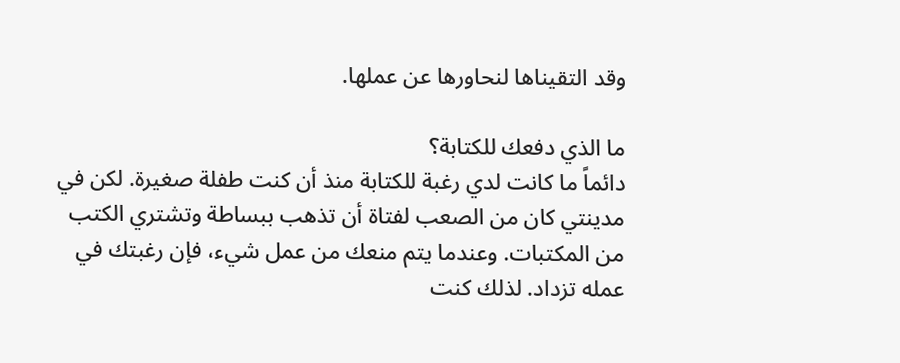وقد التقيناها لنحاورها عن عملها.

ما الذي دفعك للكتابة؟
دائماً ما كانت لدي رغبة للكتابة منذ أن كنت طفلة صغيرة. لكن في مدينتي كان من الصعب لفتاة أن تذهب ببساطة وتشتري الكتب من المكتبات. وعندما يتم منعك من عمل شيء، فإن رغبتك في عمله تزداد. لذلك كنت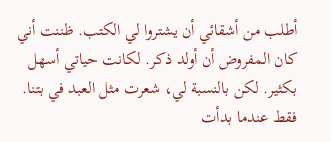أطلب من أشقائي أن يشتروا لي الكتب. ظننت أني كان المفروض أن أولد ذكر. لكانت حياتي أسهل بكثير. لكن بالنسبة لي، شعرت مثل العبد في بتنا. فقط عندما بدأت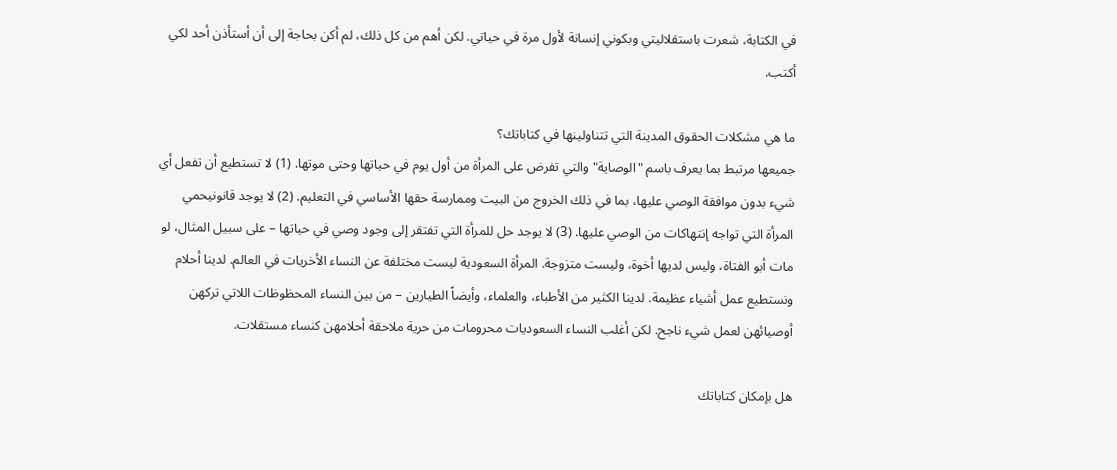في الكتابة، شعرت باستقلاليتي وبكوني إنسانة لأول مرة في حياتي. لكن أهم من كل ذلك، لم أكن بحاجة إلى أن أستأذن أحد لكي أكتب.

ما هي مشكلات الحقوق المدينة التي تتناولينها في كتاباتك؟
جميعها مرتبط بما يعرف باسم "الوصاية" والتي تفرض على المرأة من أول يوم في حياتها وحتى موتها. (1) لا تستطيع أن تفعل أي شيء بدون موافقة الوصي عليها، بما في ذلك الخروج من البيت وممارسة حقها الأساسي في التعليم. (2) لا يوجد قانونيحمي المرأة التي تواجه إنتهاكات من الوصي عليها. (3) لا يوجد حل للمرأة التي تفتقر إلى وجود وصي في حياتها – على سبيل المثال، لو مات أبو الفتاة، وليس لديها أخوة، وليست متزوجة. المرأة السعودية ليست مختلفة عن النساء الأخريات في العالم. لدينا أحلام ونستطيع عمل أشياء عظيمة. لدينا الكثير من الأطباء، والعلماء، وأيضاً الطيارين – من بين النساء المحظوظات اللاتي تركهن أوصيائهن لعمل شيء ناجح. لكن أغلب النساء السعوديات محرومات من حرية ملاحقة أحلامهن كنساء مستقلات.

هل بإمكان كتاباتك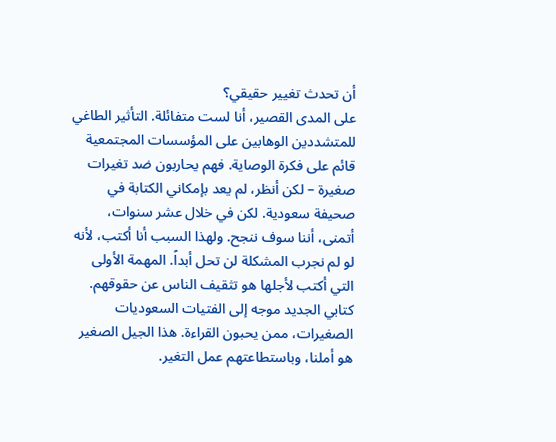أن تحدث تغيير حقيقي؟
على المدى القصير، أنا لست متفائلة. التأثير الطاغي للمتشددين الوهابين على المؤسسات المجتمعية قائم على فكرة الوصاية. فهم يحاربون ضد تغيرات صغيرة – لكن أنظر، لم يعد بإمكاني الكتابة في صحيفة سعودية. لكن في خلال عشر سنوات، أتمنى، أننا سوف ننجح. ولهذا السبب أنا أكتب، لأنه لو لم نجرب المشكلة لن تحل أبداً. المهمة الأولى التي أكتب لأجلها هو تثقيف الناس عن حقوقهم. كتابي الجديد موجه إلى الفتيات السعوديات الصغيرات، ممن يحبون القراءة. هذا الجيل الصغير هو أملنا، وباستطاعتهم عمل التغير.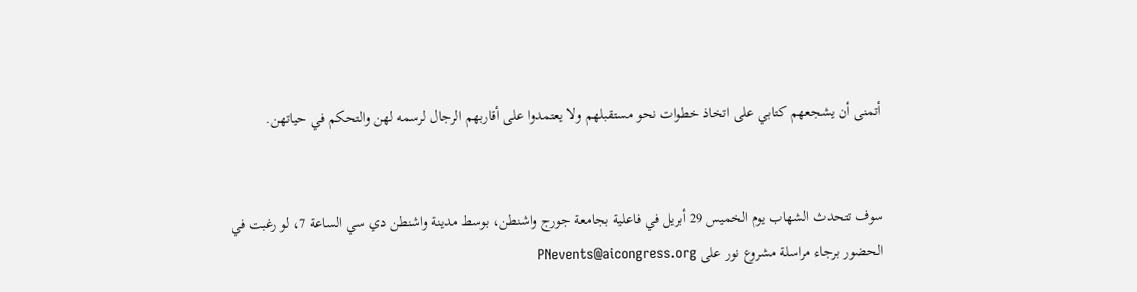أتمنى أن يشجعهم كتابي على اتخاذ خطوات نحو مستقبلهم ولا يعتمدوا على أقاربهم الرجال لرسمه لهن والتحكم في حياتهن.


سوف تتحدث الشهاب يوم الخميس 29 أبريل في فاعلية بجامعة جورج واشنطن، بوسط مدينة واشنطن دي سي الساعة 7، لو رغبت في الحضور برجاء مراسلة مشروع نور على PNevents@aicongress.org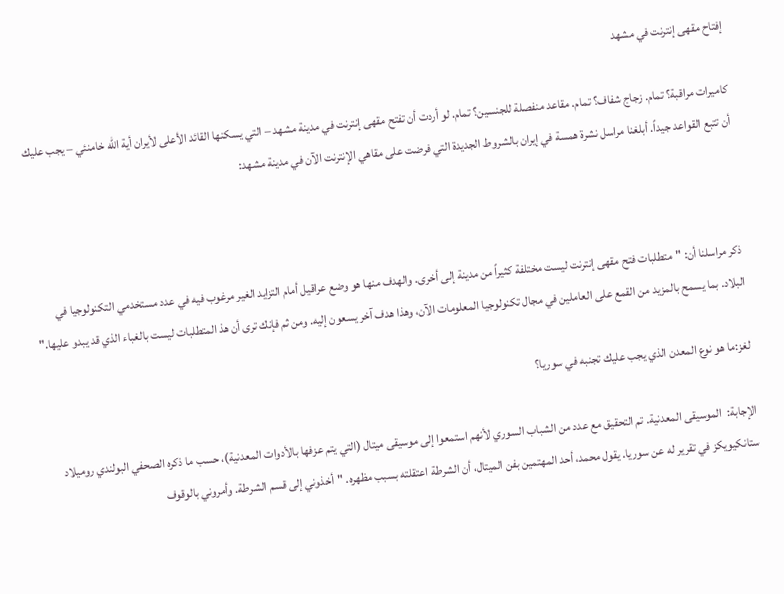إفتاح مقهى إنترنت في مشهد

كاميرات مراقبة؟ تمام. زجاج شفاف؟ تمام. مقاعد منفصلة للجنسين؟ تمام. لو أردت أن تفتح مقهى إنترنت في مدينة مشهد – التي يسكنها القائد الأعلى لأيران أية الله خامنئي – يجب عليك أن تتبع القواعد جيداً. أبلغنا مراسل نشرة همسة في إيران بالشروط الجديدة التي فرضت على مقاهي الإنترنت الآن في مدينة مشهد:



ذكر مراسلنا أن: "متطلبات فتح مقهى إنترنت ليست مختلفة كثيراً من مدينة إلى أخرى. والهدف منها هو وضع عراقيل أمام التزايد الغير مرغوب فيه في عدد مستخدمي التكنولوجيا في البلاد. بما يسمح بالمزيد من القمع على العاملين في مجال تكنولوجيا المعلومات الآن، وهذا هدف آخر يسعون إليه. ومن ثم فإنك ترى أن هذ المتطلبات ليست بالغباء الذي قد يبدو عليها."

لغز:ما هو نوع المعدن الذي يجب عليك تجنبه في سوريا؟

الإجابة:  الموسيقى المعدنية. تم التحقيق مع عدد من الشباب السوري لأنهم استمعوا إلى موسيقى ميتال (التي يتم عزفها بالأدوات المعدنية)، حسب ما ذكره الصحفي البولندي روميلاد ستانكيويكز في تقرير له عن سوريا. يقول محمد، أحد المهتمين بفن الميتال، أن الشرطة اعتقلته بسبب مظهره. "أخذوني إلى قسم الشرطة. وأمروني بالوقوف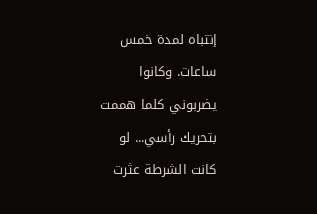إنتباه لمدة خمس ساعات. وكانوا يضربوني كلما هممت بتحريك رأسي... لو كانت الشرطة عثرت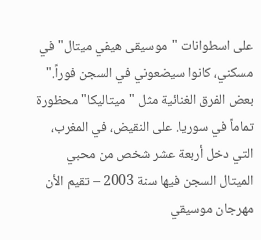على اسطوانات "موسيقى هيفي ميتال" في مسكني، كانوا سيضعوني في السجن فوراً." بعض الفرق الغنائية مثل "ميتاليكا" محظورة تماماً في سوريا. على النقيض، في المغرب، التي دخل أربعة عشر شخص من محبي الميتال السجن فيها سنة 2003 – تقيم الأن مهرجان موسيقي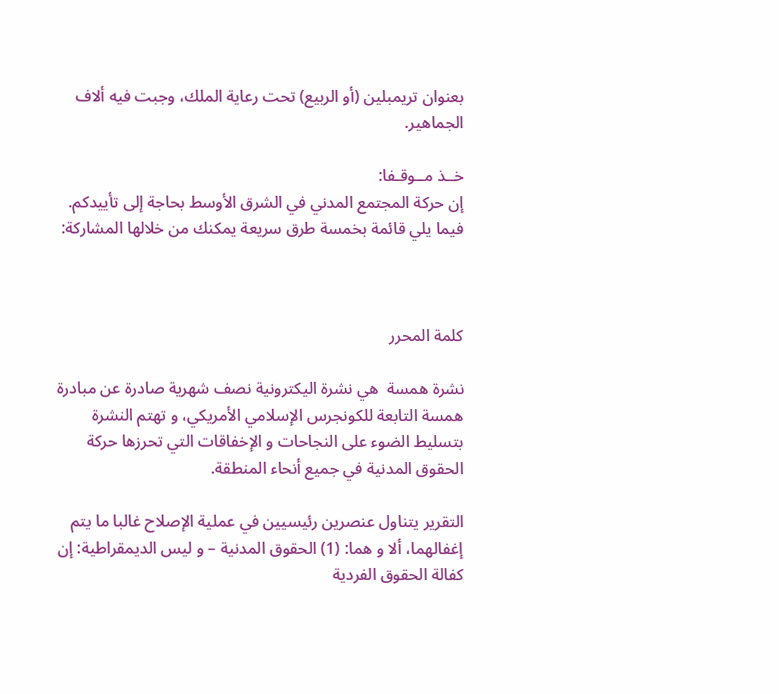بعنوان تريمبلين (أو الربيع) تحت رعاية الملك، وجبت فيه ألاف الجماهير.

خــذ مــوقـفا:
إن حركة المجتمع المدني في الشرق الأوسط بحاجة إلى تأييدكم. فيما يلي قائمة بخمسة طرق سريعة يمكنك من خلالها المشاركة:



كلمة المحرر

نشرة همسة  هي نشرة اليكترونية نصف شهرية صادرة عن مبادرة همسة التابعة للكونجرس الإسلامي الأمريكي، و تهتم النشرة بتسليط الضوء على النجاحات و الإخفاقات التي تحرزها حركة الحقوق المدنية في جميع أنحاء المنطقة.

التقرير يتناول عنصرين رئيسيين في عملية الإصلاح غالبا ما يتم إغفالهما، ألا و هما: (1) الحقوق المدنية – و ليس الديمقراطية: إن كفالة الحقوق الفردية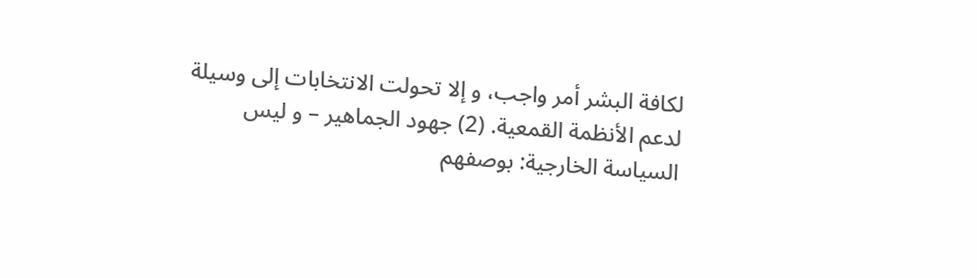لكافة البشر أمر واجب، و إلا تحولت الانتخابات إلى وسيلة لدعم الأنظمة القمعية. (2) جهود الجماهير – و ليس السياسة الخارجية: بوصفهم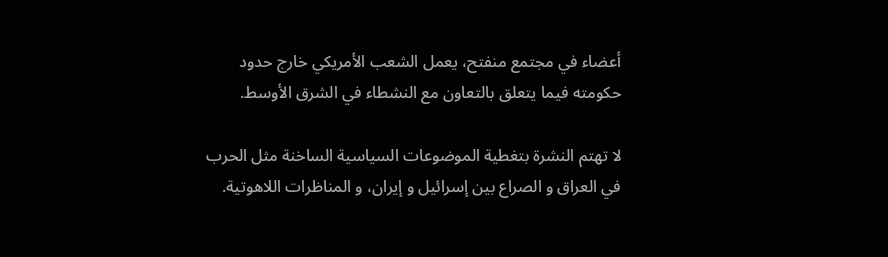أعضاء في مجتمع منفتح، يعمل الشعب الأمريكي خارج حدود حكومته فيما يتعلق بالتعاون مع النشطاء في الشرق الأوسط.

لا تهتم النشرة بتغطية الموضوعات السياسية الساخنة مثل الحرب في العراق و الصراع بين إسرائيل و إيران، و المناظرات اللاهوتية.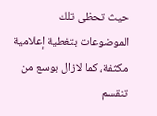حيث تحظى تلك الموضوعات بتغطية إعلامية مكثفة، كما لازال بوسع من تنقسم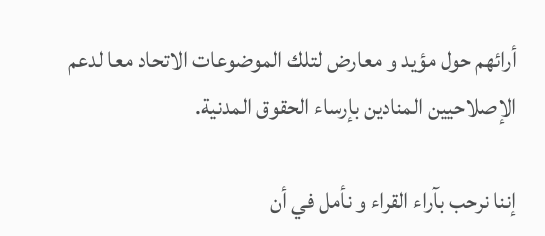أرائهم حول مؤيد و معارض لتلك الموضوعات الاتحاد معا لدعم الإصلاحيين المنادين بإرساء الحقوق المدنية.

إننا نرحب بآراء القراء و نأمل في أن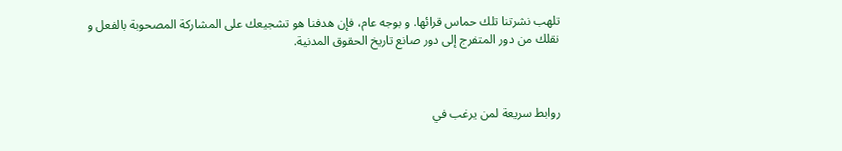تلهب نشرتنا تلك حماس قرائها. و بوجه عام، فإن هدفنا هو تشجيعك على المشاركة المصحوبة بالفعل و نقلك من دور المتفرج إلى دور صانع تاريخ الحقوق المدنية.



روابط سريعة لمن يرغب في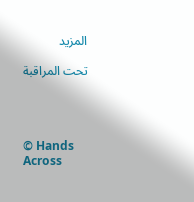المزيد

تحت المراقبة




© Hands Across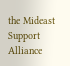the Mideast Support Alliance